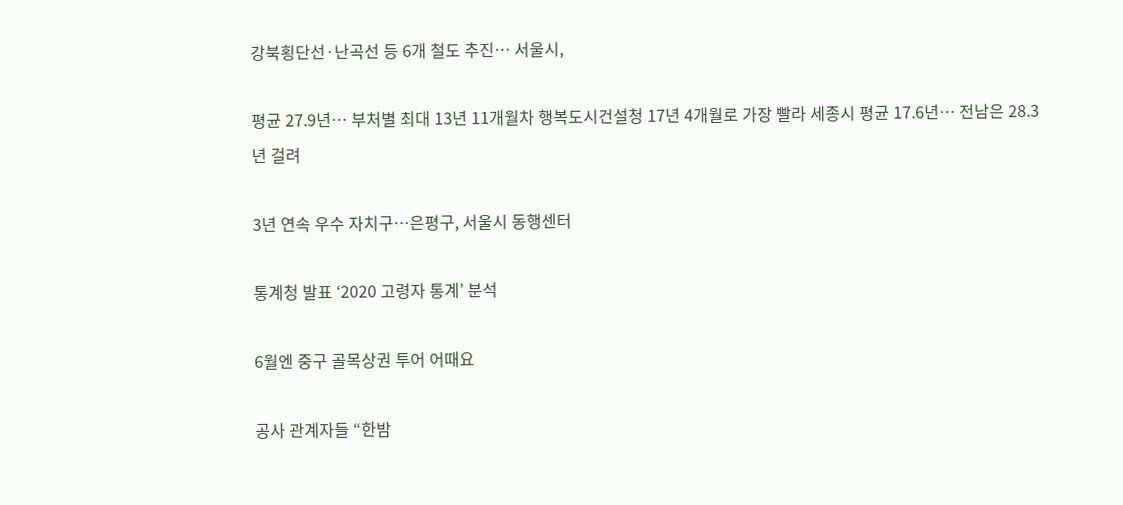강북횡단선·난곡선 등 6개 철도 추진… 서울시,

평균 27.9년… 부처별 최대 13년 11개월차 행복도시건설청 17년 4개월로 가장 빨라 세종시 평균 17.6년… 전남은 28.3년 걸려

3년 연속 우수 자치구…은평구, 서울시 동행센터

통계청 발표 ‘2020 고령자 통계’ 분석

6월엔 중구 골목상권 투어 어때요

공사 관계자들 “한밤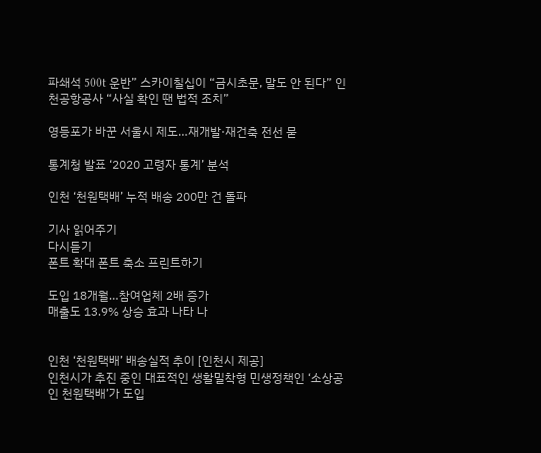파쇄석 500t 운반” 스카이칠십이 “금시초문, 말도 안 된다” 인천공항공사 “사실 확인 땐 법적 조치”

영등포가 바꾼 서울시 제도…재개발·재건축 전선 묻

통계청 발표 ‘2020 고령자 통계’ 분석

인천 ‘천원택배’ 누적 배송 200만 건 돌파

기사 읽어주기
다시듣기
폰트 확대 폰트 축소 프린트하기

도입 18개월…참여업체 2배 증가
매출도 13.9% 상승 효과 나타 나


인천 ‘천원택배’ 배송실적 추이 [인천시 제공]
인천시가 추진 중인 대표적인 생활밀착형 민생정책인 ‘소상공인 천원택배’가 도입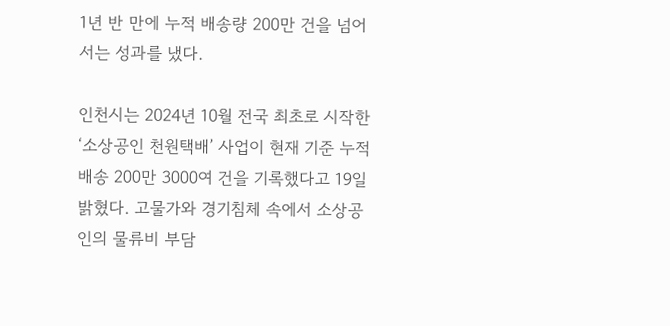1년 반 만에 누적 배송량 200만 건을 넘어서는 성과를 냈다.

인천시는 2024년 10월 전국 최초로 시작한 ‘소상공인 천원택배’ 사업이 현재 기준 누적 배송 200만 3000여 건을 기록했다고 19일 밝혔다. 고물가와 경기침체 속에서 소상공인의 물류비 부담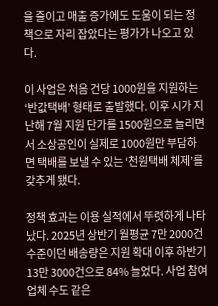을 줄이고 매출 증가에도 도움이 되는 정책으로 자리 잡았다는 평가가 나오고 있다.

이 사업은 처음 건당 1000원을 지원하는 ‘반값택배’ 형태로 출발했다. 이후 시가 지난해 7월 지원 단가를 1500원으로 늘리면서 소상공인이 실제로 1000원만 부담하면 택배를 보낼 수 있는 ‘천원택배 체제’를 갖추게 됐다.

정책 효과는 이용 실적에서 뚜렷하게 나타났다. 2025년 상반기 월평균 7만 2000건 수준이던 배송량은 지원 확대 이후 하반기 13만 3000건으로 84% 늘었다. 사업 참여 업체 수도 같은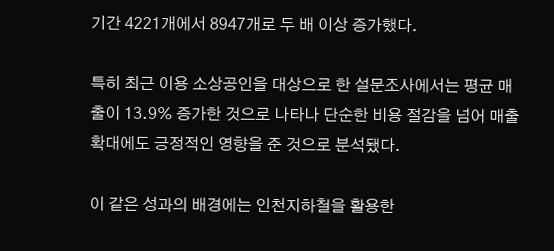기간 4221개에서 8947개로 두 배 이상 증가했다.

특히 최근 이용 소상공인을 대상으로 한 설문조사에서는 평균 매출이 13.9% 증가한 것으로 나타나 단순한 비용 절감을 넘어 매출 확대에도 긍정적인 영향을 준 것으로 분석됐다.

이 같은 성과의 배경에는 인천지하철을 활용한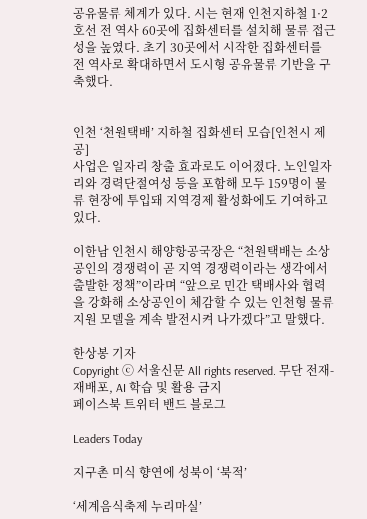공유물류 체계가 있다. 시는 현재 인천지하철 1·2호선 전 역사 60곳에 집화센터를 설치해 물류 접근성을 높였다. 초기 30곳에서 시작한 집화센터를 전 역사로 확대하면서 도시형 공유물류 기반을 구축했다.


인천 ‘천원택배’ 지하철 집화센터 모습[인천시 제공]
사업은 일자리 창출 효과로도 이어졌다. 노인일자리와 경력단절여성 등을 포함해 모두 159명이 물류 현장에 투입돼 지역경제 활성화에도 기여하고 있다.

이한남 인천시 해양항공국장은 “천원택배는 소상공인의 경쟁력이 곧 지역 경쟁력이라는 생각에서 출발한 정책”이라며 “앞으로 민간 택배사와 협력을 강화해 소상공인이 체감할 수 있는 인천형 물류 지원 모델을 계속 발전시켜 나가겠다”고 말했다.

한상봉 기자
Copyright ⓒ 서울신문 All rights reserved. 무단 전재-재배포, AI 학습 및 활용 금지
페이스북 트위터 밴드 블로그

Leaders Today

지구촌 미식 향연에 성북이 ‘북적’

‘세계음식축제 누리마실’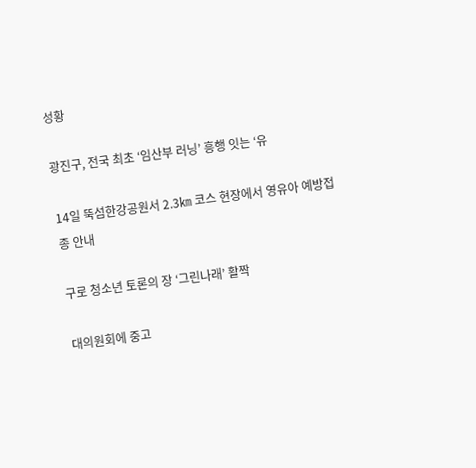성황

광진구, 전국 최초 ‘임산부 러닝’ 흥행 잇는 ‘유

14일 뚝섬한강공원서 2.3㎞ 코스 현장에서 영유아 예방접종 안내

구로 청소년 토론의 장 ‘그린나래’ 활짝

대의원회에 중고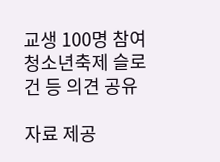교생 100명 참여 청소년축제 슬로건 등 의견 공유

자료 제공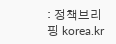: 정책브리핑 korea.kr